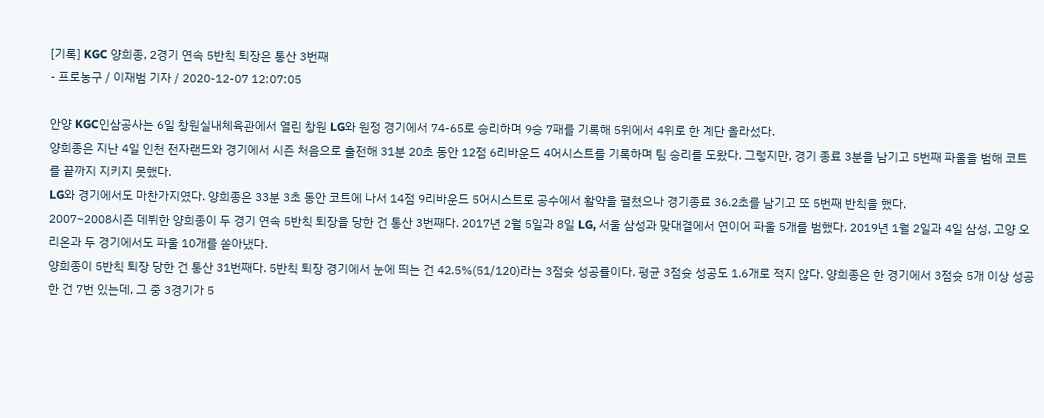[기록] KGC 양희종, 2경기 연속 5반칙 퇴장은 통산 3번째
- 프로농구 / 이재범 기자 / 2020-12-07 12:07:05

안양 KGC인삼공사는 6일 창원실내체육관에서 열린 창원 LG와 원정 경기에서 74-65로 승리하며 9승 7패를 기록해 5위에서 4위로 한 계단 올라섰다.
양희종은 지난 4일 인천 전자랜드와 경기에서 시즌 처음으로 출전해 31분 20초 동안 12점 6리바운드 4어시스트를 기록하며 팀 승리를 도왔다. 그렇지만, 경기 종료 3분을 남기고 5번째 파울을 범해 코트를 끝까지 지키지 못했다.
LG와 경기에서도 마찬가지였다. 양희종은 33분 3초 동안 코트에 나서 14점 9리바운드 5어시스트로 공수에서 활약을 펼쳤으나 경기종료 36.2초를 남기고 또 5번째 반칙을 했다.
2007~2008시즌 데뷔한 양희종이 두 경기 연속 5반칙 퇴장을 당한 건 통산 3번째다. 2017년 2월 5일과 8일 LG, 서울 삼성과 맞대결에서 연이어 파울 5개를 범했다. 2019년 1월 2일과 4일 삼성, 고양 오리온과 두 경기에서도 파울 10개를 쏟아냈다.
양희종이 5반칙 퇴장 당한 건 통산 31번째다. 5반칙 퇴장 경기에서 눈에 띄는 건 42.5%(51/120)라는 3점슛 성공률이다. 평균 3점슛 성공도 1.6개로 적지 않다. 양희종은 한 경기에서 3점슛 5개 이상 성공한 건 7번 있는데, 그 중 3경기가 5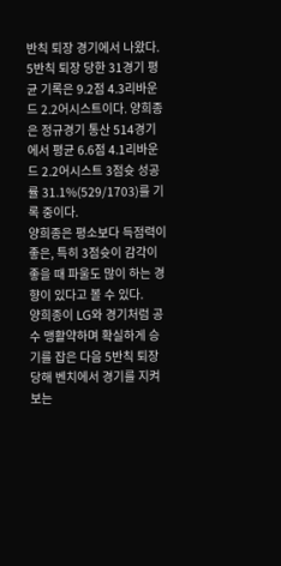반칙 퇴장 경기에서 나왔다.
5반칙 퇴장 당한 31경기 평균 기록은 9.2점 4.3리바운드 2.2어시스트이다. 양희종은 정규경기 통산 514경기에서 평균 6.6점 4.1리바운드 2.2어시스트 3점슛 성공률 31.1%(529/1703)를 기록 중이다.
양희종은 평소보다 득점력이 좋은, 특히 3점슛이 감각이 좋을 때 파울도 많이 하는 경향이 있다고 볼 수 있다.
양희종이 LG와 경기처럼 공수 맹활약하며 확실하게 승기를 잡은 다음 5반칙 퇴장 당해 벤치에서 경기를 지켜보는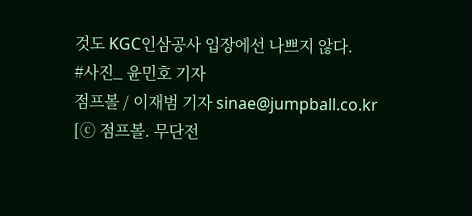것도 KGC인삼공사 입장에선 나쁘지 않다.
#사진_ 윤민호 기자
점프볼 / 이재범 기자 sinae@jumpball.co.kr
[ⓒ 점프볼. 무단전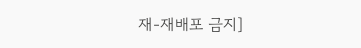재-재배포 금지]